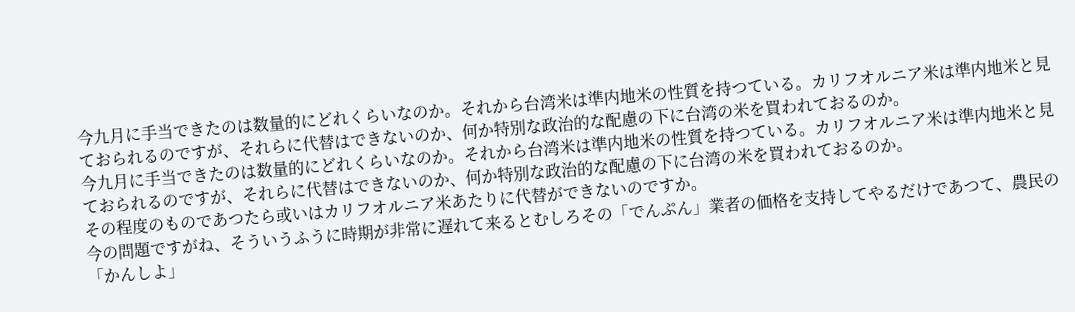今九月に手当できたのは数量的にどれくらいなのか。それから台湾米は準内地米の性質を持つている。カリフオルニア米は準内地米と見ておられるのですが、それらに代替はできないのか、何か特別な政治的な配慮の下に台湾の米を買われておるのか。
今九月に手当できたのは数量的にどれくらいなのか。それから台湾米は準内地米の性質を持つている。カリフオルニア米は準内地米と見ておられるのですが、それらに代替はできないのか、何か特別な政治的な配慮の下に台湾の米を買われておるのか。
その程度のものであつたら或いはカリフオルニア米あたりに代替ができないのですか。
今の問題ですがね、そういうふうに時期が非常に遅れて来るとむしろその「でんぷん」業者の価格を支持してやるだけであつて、農民の「かんしよ」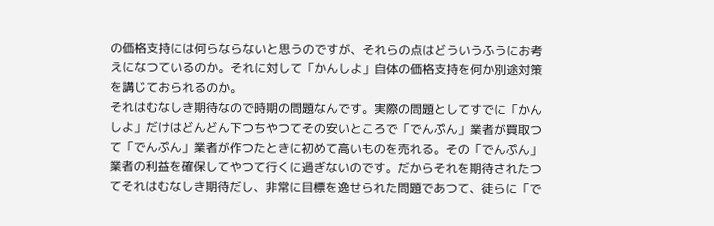の価格支持には何らならないと思うのですが、それらの点はどういうふうにお考えになつているのか。それに対して「かんしよ」自体の価格支持を何か別途対策を講じておられるのか。
それはむなしき期待なので時期の問題なんです。実際の問題としてすでに「かんしよ」だけはどんどん下つちやつてその安いところで「でんぷん」業者が買取つて「でんぷん」業者が作つたときに初めて高いものを売れる。その「でんぷん」業者の利益を確保してやつて行くに過ぎないのです。だからそれを期待されたつてそれはむなしき期待だし、非常に目標を逸せられた問題であつて、徒らに「で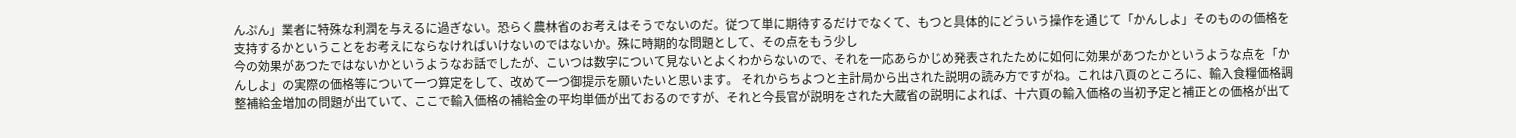んぷん」業者に特殊な利潤を与えるに過ぎない。恐らく農林省のお考えはそうでないのだ。従つて単に期待するだけでなくて、もつと具体的にどういう操作を通じて「かんしよ」そのものの価格を支持するかということをお考えにならなければいけないのではないか。殊に時期的な問題として、その点をもう少し
今の効果があつたではないかというようなお話でしたが、こいつは数字について見ないとよくわからないので、それを一応あらかじめ発表されたために如何に効果があつたかというような点を「かんしよ」の実際の価格等について一つ算定をして、改めて一つ御提示を願いたいと思います。 それからちよつと主計局から出された説明の読み方ですがね。これは八頁のところに、輸入食糧価格調整補給金増加の問題が出ていて、ここで輸入価格の補給金の平均単価が出ておるのですが、それと今長官が説明をされた大蔵省の説明によれば、十六頁の輸入価格の当初予定と補正との価格が出て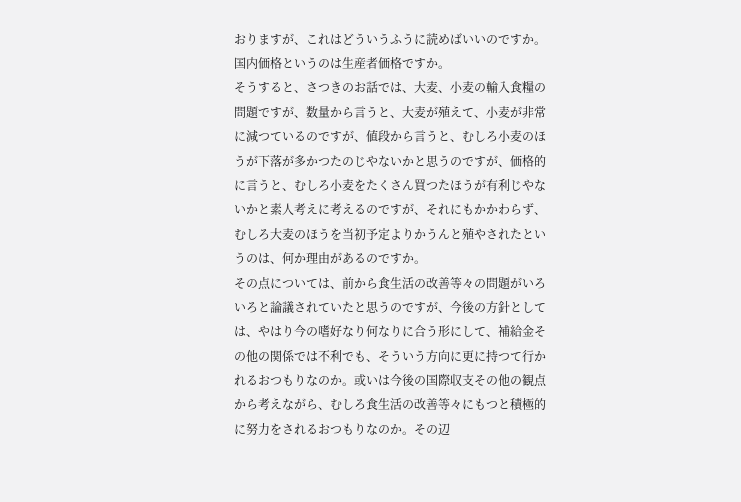おりますが、これはどういうふうに読めばいいのですか。
国内価格というのは生産者価格ですか。
そうすると、さつきのお話では、大麦、小麦の輸入食糧の問題ですが、数量から言うと、大麦が殖えて、小麦が非常に減つているのですが、値段から言うと、むしろ小麦のほうが下落が多かつたのじやないかと思うのですが、価格的に言うと、むしろ小麦をたくさん買つたほうが有利じやないかと素人考えに考えるのですが、それにもかかわらず、むしろ大麦のほうを当初予定よりかうんと殖やされたというのは、何か理由があるのですか。
その点については、前から食生活の改善等々の問題がいろいろと論議されていたと思うのですが、今後の方針としては、やはり今の嗜好なり何なりに合う形にして、補給金その他の関係では不利でも、そういう方向に更に持つて行かれるおつもりなのか。或いは今後の国際収支その他の観点から考えながら、むしろ食生活の改善等々にもつと積極的に努力をされるおつもりなのか。その辺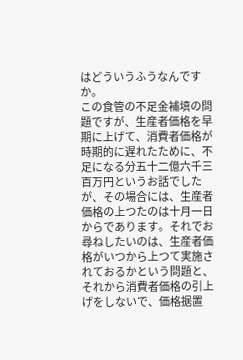はどういうふうなんですか。
この食管の不足金補填の問題ですが、生産者価格を早期に上げて、消費者価格が時期的に遅れたために、不足になる分五十二億六千三百万円というお話でしたが、その場合には、生産者価格の上つたのは十月一日からであります。それでお尋ねしたいのは、生産者価格がいつから上つて実施されておるかという問題と、それから消費者価格の引上げをしないで、価格据置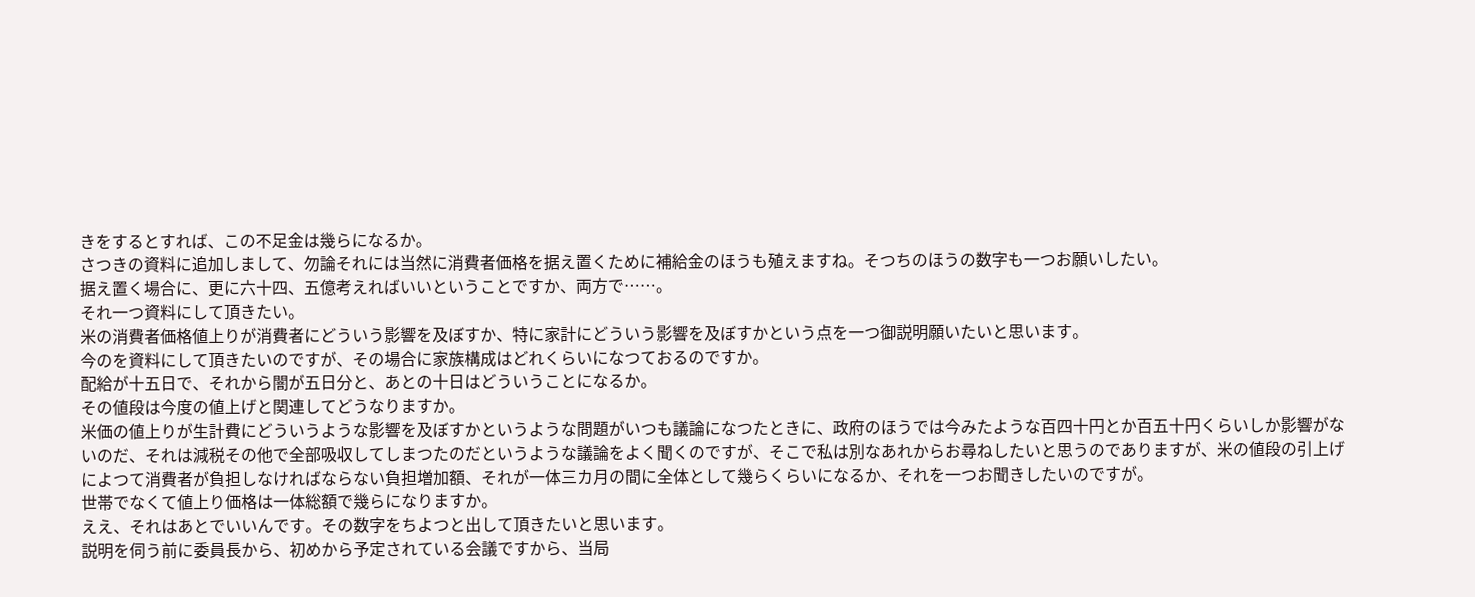きをするとすれば、この不足金は幾らになるか。
さつきの資料に追加しまして、勿論それには当然に消費者価格を据え置くために補給金のほうも殖えますね。そつちのほうの数字も一つお願いしたい。
据え置く場合に、更に六十四、五億考えればいいということですか、両方で……。
それ一つ資料にして頂きたい。
米の消費者価格値上りが消費者にどういう影響を及ぼすか、特に家計にどういう影響を及ぼすかという点を一つ御説明願いたいと思います。
今のを資料にして頂きたいのですが、その場合に家族構成はどれくらいになつておるのですか。
配給が十五日で、それから闇が五日分と、あとの十日はどういうことになるか。
その値段は今度の値上げと関連してどうなりますか。
米価の値上りが生計費にどういうような影響を及ぼすかというような問題がいつも議論になつたときに、政府のほうでは今みたような百四十円とか百五十円くらいしか影響がないのだ、それは減税その他で全部吸収してしまつたのだというような議論をよく聞くのですが、そこで私は別なあれからお尋ねしたいと思うのでありますが、米の値段の引上げによつて消費者が負担しなければならない負担増加額、それが一体三カ月の間に全体として幾らくらいになるか、それを一つお聞きしたいのですが。
世帯でなくて値上り価格は一体総額で幾らになりますか。
ええ、それはあとでいいんです。その数字をちよつと出して頂きたいと思います。
説明を伺う前に委員長から、初めから予定されている会議ですから、当局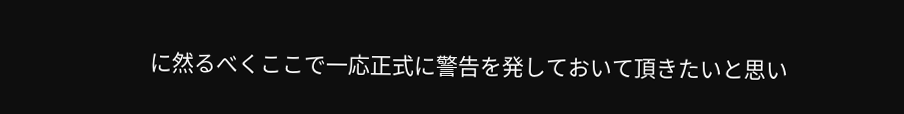に然るべくここで一応正式に警告を発しておいて頂きたいと思い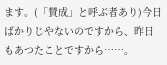ます。(「賛成」と呼ぶ者あり)今日ばかりじやないのですから、昨日もあつたことですから……。